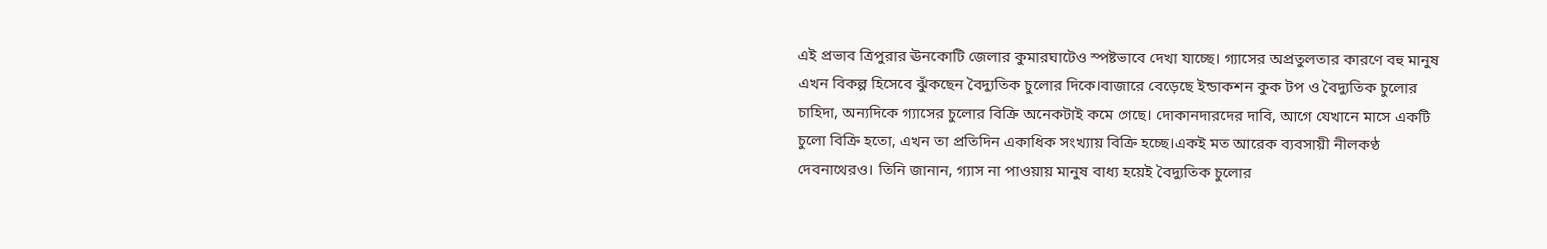এই প্রভাব ত্রিপুরার ঊনকোটি জেলার কুমারঘাটেও স্পষ্টভাবে দেখা যাচ্ছে। গ্যাসের অপ্রতুলতার কারণে বহু মানুষ এখন বিকল্প হিসেবে ঝুঁকছেন বৈদ্যুতিক চুলোর দিকে।বাজারে বেড়েছে ইন্ডাকশন কুক টপ ও বৈদ্যুতিক চুলোর চাহিদা, অন্যদিকে গ্যাসের চুলোর বিক্রি অনেকটাই কমে গেছে। দোকানদারদের দাবি, আগে যেখানে মাসে একটি চুলো বিক্রি হতো, এখন তা প্রতিদিন একাধিক সংখ্যায় বিক্রি হচ্ছে।একই মত আরেক ব্যবসায়ী নীলকণ্ঠ দেবনাথেরও। তিনি জানান, গ্যাস না পাওয়ায় মানুষ বাধ্য হয়েই বৈদ্যুতিক চুলোর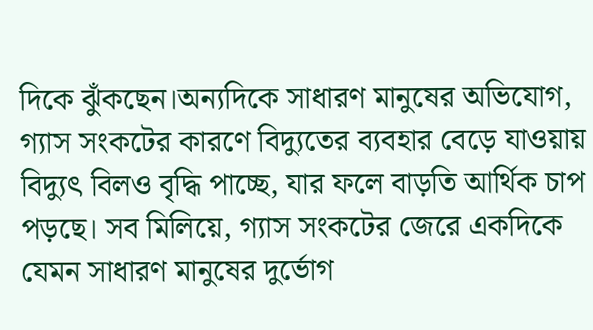দিকে ঝুঁকছেন।অন্যদিকে সাধারণ মানুষের অভিযোগ, গ্যাস সংকটের কারণে বিদ্যুতের ব্যবহার বেড়ে যাওয়ায় বিদ্যুৎ বিলও বৃদ্ধি পাচ্ছে, যার ফলে বাড়তি আর্থিক চাপ পড়ছে। সব মিলিয়ে, গ্যাস সংকটের জেরে একদিকে যেমন সাধারণ মানুষের দুর্ভোগ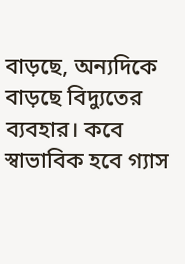বাড়ছে, অন্যদিকে বাড়ছে বিদ্যুতের ব্যবহার। কবে স্বাভাবিক হবে গ্যাস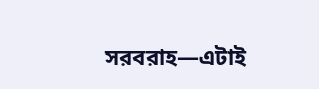সরবরাহ—এটাই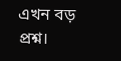এখন বড় প্রশ্ন।